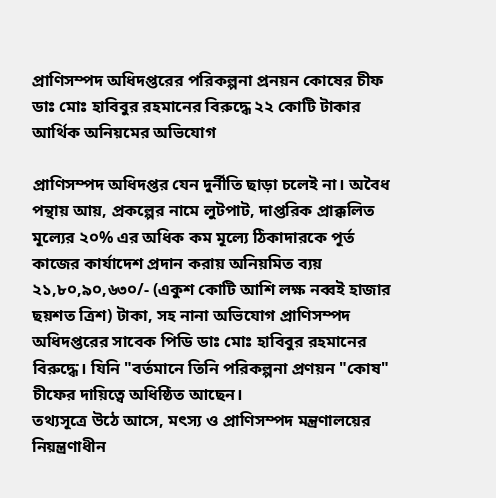প্রাণিসম্পদ অধিদপ্তরের পরিকল্পনা প্রনয়ন কোষের চীফ ডাঃ মোঃ হাবিবুর রহমানের বিরুদ্ধে ২২ কোটি টাকার আর্থিক অনিয়মের অভিযোগ

প্রাণিসম্পদ অধিদপ্তর যেন দুর্নীতি ছাড়া চলেই না। অবৈধ পন্থায় আয়, প্রকল্পের নামে লুটপাট, দাপ্তরিক প্রাক্কলিত মূল্যের ২০% এর অধিক কম মূল্যে ঠিকাদারকে পূর্ত কাজের কার্যাদেশ প্রদান করায় অনিয়মিত ব্যয় ২১,৮০,৯০,৬৩০/- (একুশ কোটি আশি লক্ষ নব্বই হাজার ছয়শত ত্রিশ) টাকা, সহ নানা অভিযোগ প্রাণিসম্পদ অধিদপ্তরের সাবেক পিডি ডাঃ মোঃ হাবিবুর রহমানের বিরুদ্ধে। যিনি "বর্তমানে তিনি পরিকল্পনা প্রণয়ন "কোষ" চীফের দায়িত্বে অধিষ্ঠিত আছেন।
তথ্যসূত্রে উঠে আসে, মৎস্য ও প্রাণিসম্পদ মন্ত্রণালয়ের নিয়ন্ত্রণাধীন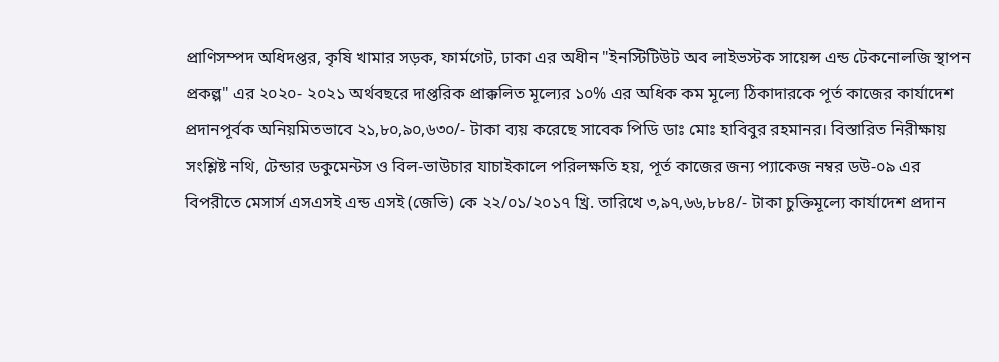প্রাণিসম্পদ অধিদপ্তর, কৃষি খামার সড়ক, ফার্মগেট, ঢাকা এর অধীন "ইনস্টিটিউট অব লাইভস্টক সায়েন্স এন্ড টেকনোলজি স্থাপন প্রকল্প" এর ২০২০- ২০২১ অর্থবছরে দাপ্তরিক প্রাক্কলিত মূল্যের ১০% এর অধিক কম মূল্যে ঠিকাদারকে পূর্ত কাজের কার্যাদেশ প্রদানপূর্বক অনিয়মিতভাবে ২১,৮০,৯০,৬৩০/- টাকা ব্যয় করেছে সাবেক পিডি ডাঃ মোঃ হাবিবুর রহমানর। বিস্তারিত নিরীক্ষায় সংশ্লিষ্ট নথি, টেন্ডার ডকুমেন্টস ও বিল-ভাউচার যাচাইকালে পরিলক্ষতি হয়, পূর্ত কাজের জন্য প্যাকেজ নম্বর ডউ-০৯ এর বিপরীতে মেসার্স এসএসই এন্ড এসই (জেভি) কে ২২/০১/২০১৭ খ্রি. তারিখে ৩,৯৭,৬৬,৮৮৪/- টাকা চুক্তিমূল্যে কার্যাদেশ প্রদান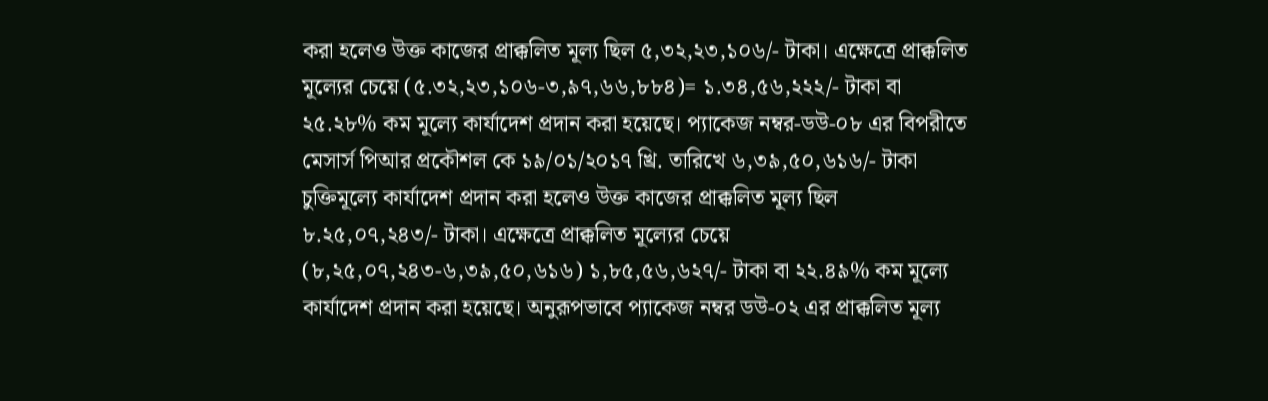করা হলেও উক্ত কাজের প্রাক্কলিত মূল্য ছিল ৫,৩২,২৩,১০৬/- টাকা। এক্ষেত্রে প্রাক্কলিত মূল্যের চেয়ে (৫.৩২,২৩,১০৬-৩,৯৭,৬৬,৮৮৪)= ১.৩৪,৫৬,২২২/- টাকা বা ২৫.২৮% কম মূল্যে কার্যাদেশ প্রদান করা হয়েছে। প্যাকেজ নম্বর-ডউ-০৮ এর বিপরীতে মেসার্স পিআর প্রকৌশল কে ১৯/০১/২০১৭ খ্রি. তারিখে ৬,৩৯,৫০,৬১৬/- টাকা চুক্তিমূল্যে কার্যাদেশ প্রদান করা হলেও উক্ত কাজের প্রাক্কলিত মূল্য ছিল ৮.২৫,০৭,২৪৩/- টাকা। এক্ষেত্রে প্রাক্কলিত মূল্যের চেয়ে (৮,২৫,০৭,২৪৩-৬,৩৯,৫০,৬১৬) ১,৮৫,৫৬,৬২৭/- টাকা বা ২২.৪৯% কম মূল্যে কার্যাদেশ প্রদান করা হয়েছে। অনুরূপভাবে প্যাকেজ নম্বর ডউ-০২ এর প্রাক্কলিত মূল্য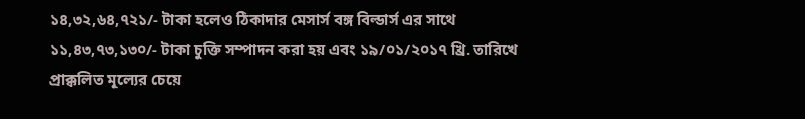১৪,৩২,৬৪,৭২১/- টাকা হলেও ঠিকাদার মেসার্স বঙ্গ বিল্ডার্স এর সাথে ১১,৪৩,৭৩,১৩০/- টাকা চুক্তি সম্পাদন করা হয় এবং ১৯/০১/২০১৭ খ্রি. তারিখে প্রাক্কলিত মূল্যের চেয়ে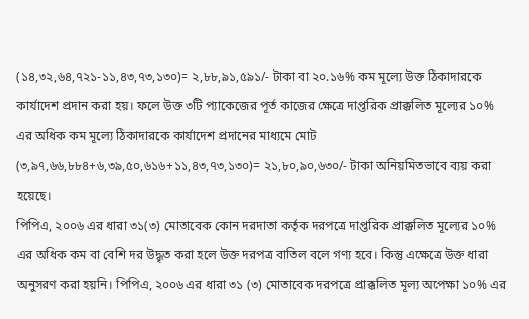(১৪,৩২,৬৪,৭২১-১১,৪৩,৭৩,১৩০)= ২,৮৮,৯১,৫৯১/- টাকা বা ২০.১৬% কম মূল্যে উক্ত ঠিকাদারকে কার্যাদেশ প্রদান করা হয়। ফলে উক্ত ৩টি প্যাকেজের পূর্ত কাজের ক্ষেত্রে দাপ্তরিক প্রাক্কলিত মূল্যের ১০% এর অধিক কম মূল্যে ঠিকাদারকে কার্যাদেশ প্রদানের মাধ্যমে মোট (৩,৯৭,৬৬,৮৮৪+৬,৩৯,৫০,৬১৬+১১,৪৩,৭৩,১৩০)= ২১,৮০,৯০,৬৩০/- টাকা অনিয়মিতভাবে ব্যয় করা হয়েছে।
পিপিএ, ২০০৬ এর ধারা ৩১(৩) মোতাবেক কোন দরদাতা কর্তৃক দরপত্রে দাপ্তরিক প্রাক্কলিত মূল্যের ১০% এর অধিক কম বা বেশি দর উদ্ধৃত করা হলে উক্ত দরপত্র বাতিল বলে গণ্য হবে। কিন্তু এক্ষেত্রে উক্ত ধারা অনুসরণ করা হয়নি। পিপিএ, ২০০৬ এর ধারা ৩১ (৩) মোতাবেক দরপত্রে প্রাক্কলিত মূল্য অপেক্ষা ১০% এর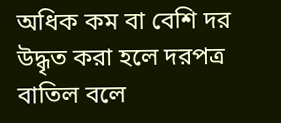অধিক কম বা বেশি দর উদ্ধৃত করা হলে দরপত্র বাতিল বলে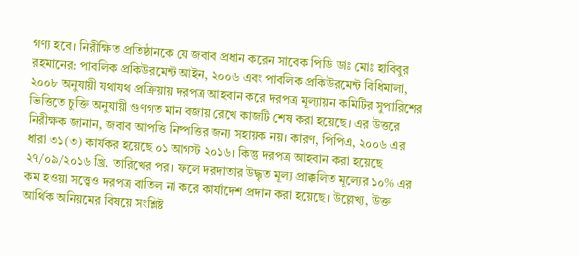গণ্য হবে। নিরীক্ষিত প্রতিষ্ঠানকে যে জবাব প্রধান করেন সাবেক পিডি ডাঃ মোঃ হাবিবুর রহমানের: পাবলিক প্রকিউরমেন্ট আইন, ২০০৬ এবং পাবলিক প্রকিউরমেন্ট বিধিমালা, ২০০৮ অনুযায়ী যথাযথ প্রক্রিয়ায় দরপত্র আহবান করে দরপত্র মূল্যায়ন কমিটির সুপারিশের ভিত্তিতে চুক্তি অনুযায়ী গুণগত মান বজায় রেখে কাজটি শেষ করা হয়েছে। এর উত্তরে নিরীক্ষক জানান, জবাব আপত্তি নিষ্পত্তির জন্য সহায়ক নয়। কারণ, পিপিএ, ২০০৬ এর ধারা ৩১(৩) কার্যকর হয়েছে ০১ আগস্ট ২০১৬। কিন্তু দরপত্র আহবান করা হয়েছে ২৭/০৯/২০১৬ খ্রি. তারিখের পর। ফলে দরদাতার উদ্ধৃত মূল্য প্রাক্কলিত মূল্যের ১০% এর কম হওয়া সত্ত্বেও দরপত্র বাতিল না করে কার্যাদেশ প্রদান করা হয়েছে। উল্লেখ্য, উক্ত আর্থিক অনিয়মের বিষয়ে সংশ্লিষ্ট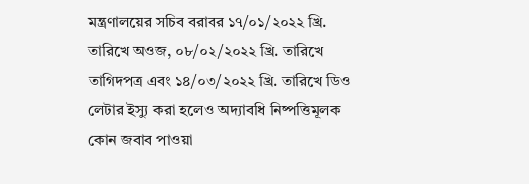মন্ত্রণালয়ের সচিব বরাবর ১৭/০১/২০২২ খ্রি. তারিখে অওজ, ০৮/০২/২০২২ খ্রি. তারিখে তাগিদপত্র এবং ১৪/০৩/২০২২ খ্রি. তারিখে ডিও লেটার ইস্যু করা হলেও অদ্যাবধি নিষ্পত্তিমূলক কোন জবাব পাওয়া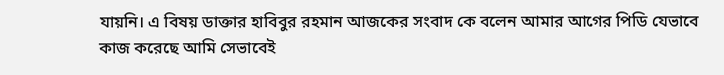যায়নি। এ বিষয় ডাক্তার হাবিবুর রহমান আজকের সংবাদ কে বলেন আমার আগের পিডি যেভাবে কাজ করেছে আমি সেভাবেই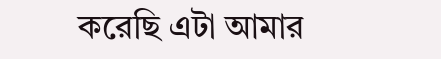করেছি এটা আমার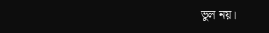ভুল নয়।